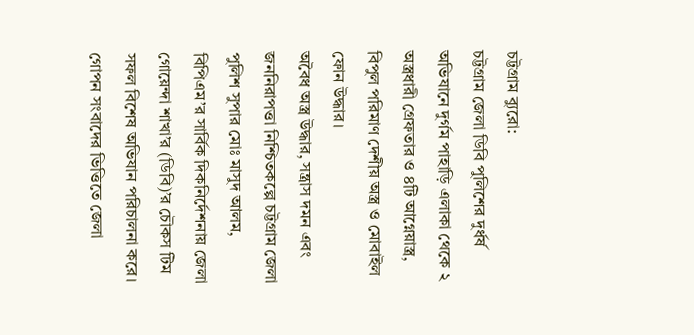চট্টগ্রাম ব্যুরো:
চট্টগ্রাম জেলা ডিবি পুলিশের দুর্ধর্ষ অভিযানে দুর্গম পাহাড়ি এলাকা থেকে ২ অস্ত্রধারী গ্রেফতার ও ৪টি আগ্নেয়াস্ত্র, বিপুল পরিমাণ দেশীয় অস্ত্র ও মোবাইল ফোন উদ্ধার।
অবৈধ অস্ত্র উদ্ধার, সন্ত্রাস দমন এবং জননিরাপত্তা নিশ্চিতকল্পে চট্টগ্রাম জেলা পুলিশ সুপার মোঃ মাসুদ আলম, বিপিএম’র সার্বিক দিকনির্দেশনায় জেলা গোয়েন্দা শাখা’র (ডিবি)’র চৌকস টিম সফল বিশেষ অভিযান পরিচালনা করে।
গোপন সংবাদের ভিত্তিতে জেলা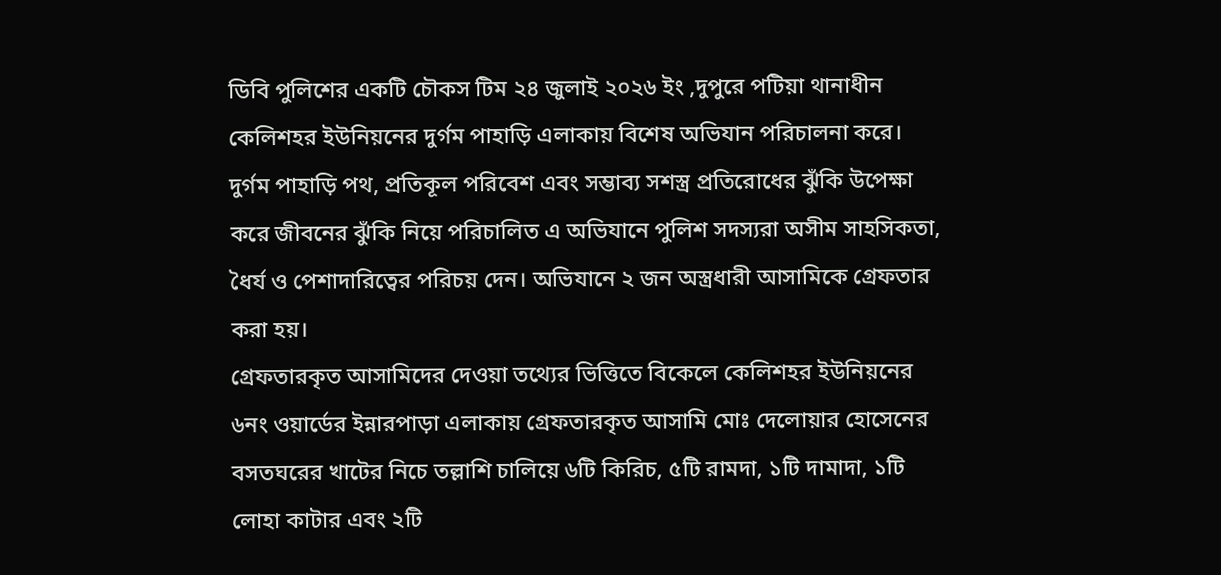ডিবি পুলিশের একটি চৌকস টিম ২৪ জুলাই ২০২৬ ইং ,দুপুরে পটিয়া থানাধীন কেলিশহর ইউনিয়নের দুর্গম পাহাড়ি এলাকায় বিশেষ অভিযান পরিচালনা করে। দুর্গম পাহাড়ি পথ, প্রতিকূল পরিবেশ এবং সম্ভাব্য সশস্ত্র প্রতিরোধের ঝুঁকি উপেক্ষা করে জীবনের ঝুঁকি নিয়ে পরিচালিত এ অভিযানে পুলিশ সদস্যরা অসীম সাহসিকতা, ধৈর্য ও পেশাদারিত্বের পরিচয় দেন। অভিযানে ২ জন অস্ত্রধারী আসামিকে গ্রেফতার করা হয়।
গ্রেফতারকৃত আসামিদের দেওয়া তথ্যের ভিত্তিতে বিকেলে কেলিশহর ইউনিয়নের ৬নং ওয়ার্ডের ইন্নারপাড়া এলাকায় গ্রেফতারকৃত আসামি মোঃ দেলোয়ার হোসেনের বসতঘরের খাটের নিচে তল্লাশি চালিয়ে ৬টি কিরিচ, ৫টি রামদা, ১টি দামাদা, ১টি লোহা কাটার এবং ২টি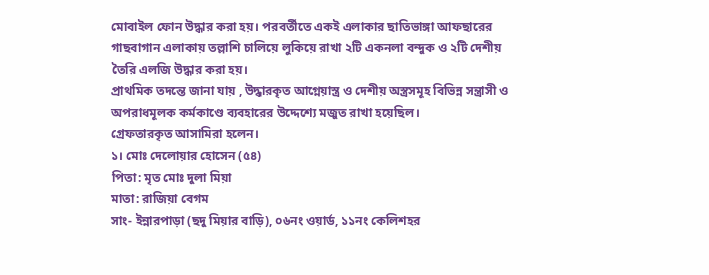মোবাইল ফোন উদ্ধার করা হয়। পরবর্তীতে একই এলাকার ছাতিভাঙ্গা আফছারের গাছবাগান এলাকায় তল্লাশি চালিয়ে লুকিয়ে রাখা ২টি একনলা বন্দুক ও ২টি দেশীয় তৈরি এলজি উদ্ধার করা হয়।
প্রাথমিক তদন্তে জানা যায় , উদ্ধারকৃত আগ্নেয়াস্ত্র ও দেশীয় অস্ত্রসমূহ বিভিন্ন সন্ত্রাসী ও অপরাধমূলক কর্মকাণ্ডে ব্যবহারের উদ্দেশ্যে মজুত রাখা হয়েছিল।
গ্রেফতারকৃত আসামিরা হলেন।
১। মোঃ দেলোয়ার হোসেন (৫৪)
পিতা: মৃত মোঃ দুলা মিয়া
মাতা: রাজিয়া বেগম
সাং- ইন্নারপাড়া (ছদু মিয়ার বাড়ি), ০৬নং ওয়ার্ড, ১১নং কেলিশহর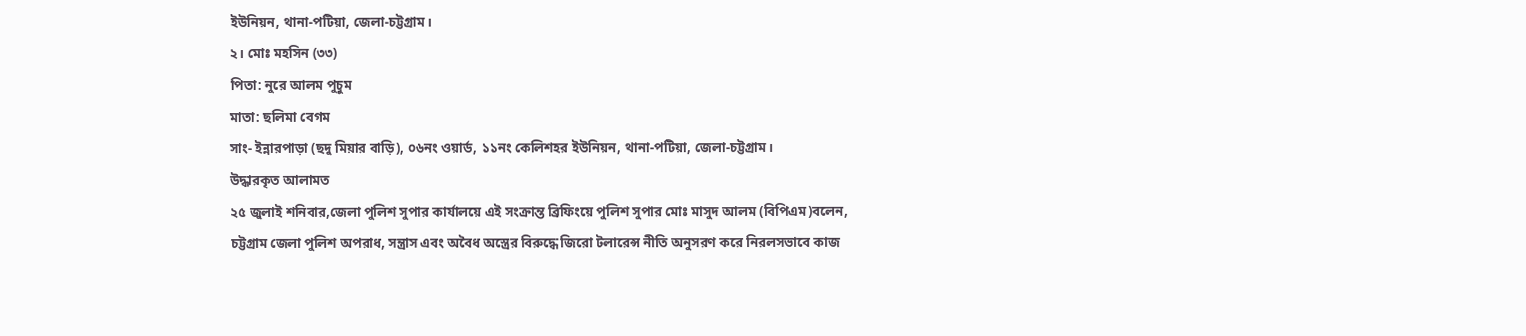ইউনিয়ন, থানা-পটিয়া, জেলা-চট্টগ্রাম।
২। মোঃ মহসিন (৩৩)
পিতা: নুরে আলম পুচুম
মাতা: ছলিমা বেগম
সাং- ইন্নারপাড়া (ছদু মিয়ার বাড়ি), ০৬নং ওয়ার্ড, ১১নং কেলিশহর ইউনিয়ন, থানা-পটিয়া, জেলা-চট্টগ্রাম।
উদ্ধারকৃত আলামত
২৫ জুলাই শনিবার,জেলা পুলিশ সুপার কার্যালয়ে এই সংক্রান্ত ব্রিফিংয়ে পুলিশ সুপার মোঃ মাসুদ আলম (বিপিএম)বলেন,
চট্টগ্রাম জেলা পুলিশ অপরাধ, সন্ত্রাস এবং অবৈধ অস্ত্রের বিরুদ্ধে জিরো টলারেন্স নীতি অনুসরণ করে নিরলসভাবে কাজ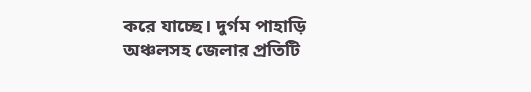করে যাচ্ছে। দুর্গম পাহাড়ি অঞ্চলসহ জেলার প্রতিটি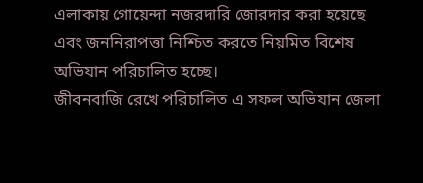এলাকায় গোয়েন্দা নজরদারি জোরদার করা হয়েছে এবং জননিরাপত্তা নিশ্চিত করতে নিয়মিত বিশেষ অভিযান পরিচালিত হচ্ছে।
জীবনবাজি রেখে পরিচালিত এ সফল অভিযান জেলা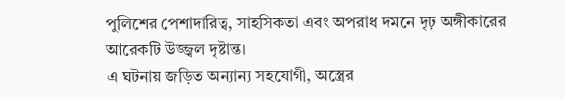পুলিশের পেশাদারিত্ব, সাহসিকতা এবং অপরাধ দমনে দৃঢ় অঙ্গীকারের আরেকটি উজ্জ্বল দৃষ্টান্ত।
এ ঘটনায় জড়িত অন্যান্য সহযোগী, অস্ত্রের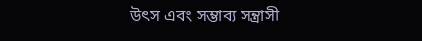উৎস এবং সম্ভাব্য সন্ত্রাসী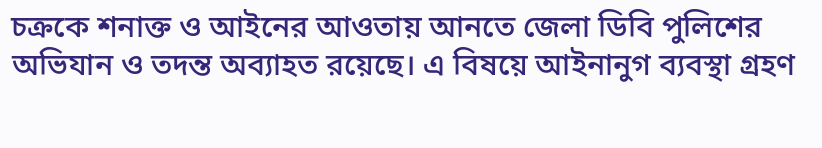চক্রকে শনাক্ত ও আইনের আওতায় আনতে জেলা ডিবি পুলিশের অভিযান ও তদন্ত অব্যাহত রয়েছে। এ বিষয়ে আইনানুগ ব্যবস্থা গ্রহণ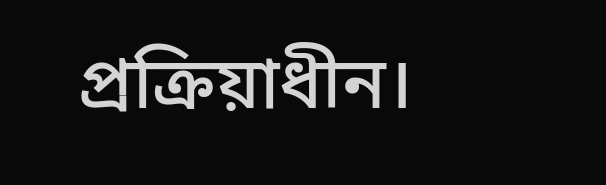প্রক্রিয়াধীন।